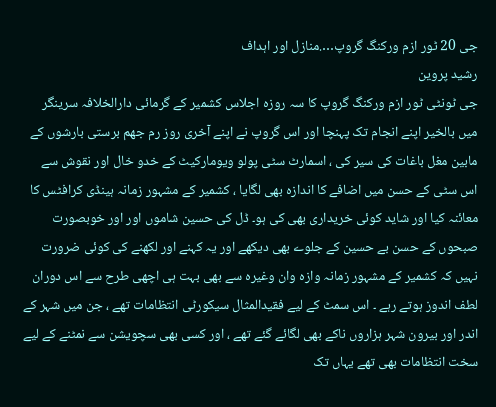جی 20 ٹور ازم ورکنگ گروپ….منازل اور اہداف
رشید پروین
جی ٹونٹی ٹور ازم ورکنگ گروپ کا سہ روزہ اجلاس کشمیر کے گرمائی دارالخلافہ سرینگر میں بالخیر اپنے انجام تک پہنچا اور اس گروپ نے اپنے آخری روز رم جھم برستی بارشوں کے مابین مغل باغات کی سیر کی ، اسمارٹ سٹی پولو ویومارکیٹ کے خدو خال اور نقوش سے اس سٹی کے حسن میں اضافے کا اندازہ بھی لگایا ، کشمیر کے مشہور زمانہ ہینڈی کرافٹس کا معائنہ کیا اور شاید کوئی خریداری بھی کی ہو۔ ڈل کی حسین شاموں اور اور خوبصورت صبحوں کے حسن بے حسین کے جلوے بھی دیکھے اور یہ کہنے اور لکھنے کی کوئی ضرورت نہیں کہ کشمیر کے مشہور زمانہ وازہ وان وغیرہ سے بھی بہت ہی اچھی طرح سے اس دوران لطف اندوز ہوتے رہے ۔ اس سمٹ کے لیے فقیدالمثال سیکورٹی انتظامات تھے ، جن میں شہر کے اندر اور بیرون شہر ہزاروں ناکے بھی لگائے گئے تھے ، اور کسی بھی سچویشن سے نمٹنے کے لیے سخت انتظامات بھی تھے یہاں تک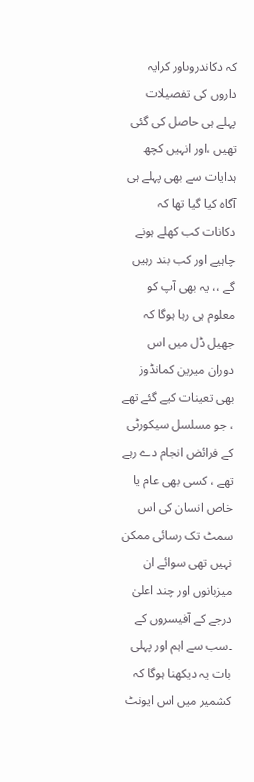کہ دکاندروںاور کرایہ داروں کی تفصیلات پہلے ہی حاصل کی گئی تھیں ،اور انہیں کچھ ہدایات سے بھی پہلے ہی آگاہ کیا گیا تھا کہ دکانات کب کھلے ہونے چاہیے اور کب بند رہیں گے ،، یہ بھی آپ کو معلوم ہی رہا ہوگا کہ جھیل ڈل میں اس دوران میرین کمانڈوز بھی تعینات کیے گئے تھے ، جو مسلسل سیکورٹی کے فرائض انجام دے رہے تھے ، کسی بھی عام یا خاص انسان کی اس سمٹ تک رسائی ممکن نہیں تھی سوائے ان میزبانوں اور چند اعلیٰ درجے کے آفیسروں کے ۔سب سے اہم اور پہلی بات یہ دیکھنا ہوگا کہ کشمیر میں اس ایونٹ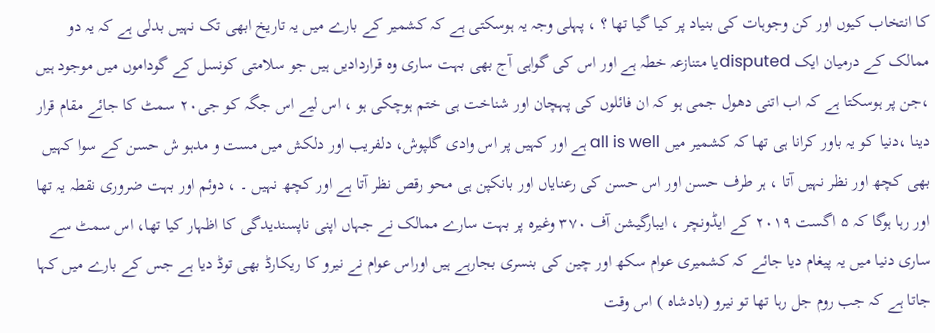کا انتخاب کیوں اور کن وجوہات کی بنیاد پر کیا گیا تھا ؟ ، پہلی وجہ یہ ہوسکتی ہے کہ کشمیر کے بارے میں یہ تاریخ ابھی تک نہیں بدلی ہے کہ یہ دو ممالک کے درمیان ایک disputedیا متنازعہ خطہ ہے اور اس کی گواہی آج بھی بہت ساری وہ قراردادیں ہیں جو سلامتی کونسل کے گوداموں میں موجود ہیں ،جن پر ہوسکتا ہے کہ اب اتنی دھول جمی ہو کہ ان فائلوں کی پہچان اور شناخت ہی ختم ہوچکی ہو ، اس لیے اس جگہ کو جی۲۰ سمٹ کا جائے مقام قرار دینا ،دنیا کو یہ باور کرانا ہی تھا کہ کشمیر میں all is well ہے اور کہیں پر اس وادی گلپوش، دلفریب اور دلکش میں مست و مدہو ش حسن کے سوا کہیں بھی کچھ اور نظر نہیں آتا ، ہر طرف حسن اور اس حسن کی رعنایاں اور بانکپن ہی محو رقص نظر آتا ہے اور کچھ نہیں ۔ ، دوئم اور بہت ضروری نقطہ یہ تھا اور رہا ہوگا کہ ۵ اگست ۲۰۱۹ کے ایڈونچر ، ایبارگیشن آف ۳۷۰ وغیرہ پر بہت سارے ممالک نے جہاں اپنی ناپسندیدگی کا اظہار کیا تھا، اس سمٹ سے ساری دنیا میں یہ پیغام دیا جائے کہ کشمیری عوام سکھ اور چین کی بنسری بجارہے ہیں اوراس عوام نے نیرو کا ریکارڈ بھی توڈ دیا ہے جس کے بارے میں کہا جاتا ہے کہ جب روم جل رہا تھا تو نیرو (بادشاہ ) اس وقت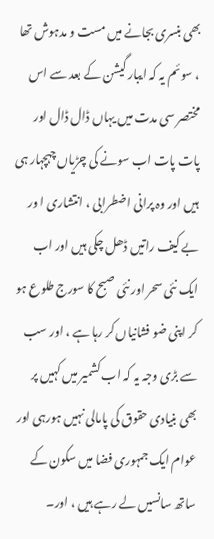بھی بنسری بجانے میں مست و مدہوش تھا ، سوئم یہ کہ ایبار گیشن کے بعد سے اس مختصر سی مدت میں یہاں ڈال ڈال اور پات پات اب سونے کی چڑیاں چہچہار ہی ہیں اور وہ پرانی اضطرابی ، انتشاری ا ور بے کیف راتیں ڈھل چکی ہیں اور اب ایک نئی سحر اور نئی صبح کا سورج طلوع ہو کر اپنی ضو فشانیاں کر رہا ہے ، اور سب سے بڑی وجہ یہ کہ اب کشمیر میں کہیں پر بھی بنیادی حقوق کی پامالی نہیں ہورہی اور عوام ایک جمہوری فضا میں سکون کے ساتھ سانسیں لے رہے ہیں ، اور۔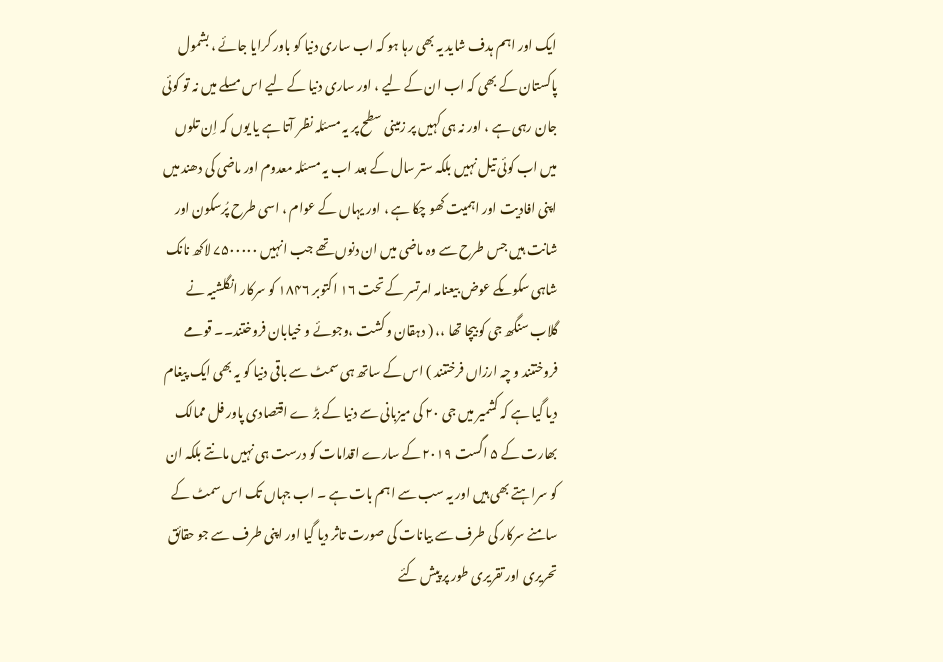ایک اور اہم ہدف شاید یہ بھی رہا ہو کہ اب ساری دنیا کو باور کرایا جائے ، بشمول پاکستان کے بھی کہ اب ان کے لیے ، اور ساری دنیا کے لیے اس مسلے میں نہ تو کوئی جان رہی ہے ، اور نہ ہی کہیں پر زمینی سطح پر یہ مسئلہ نظر آتا ہے یا یوں کہ اِن تلوں میں اب کوئی تیل نہیں بلکہ ستر سال کے بعد اب یہ مسئلہ معدوم اور ماضی کی دھند میں اپنی افادیت اور اہمیت کھو چکا ہے ، اور یہاں کے عوام ، اسی طرح پُرسکون اور شانت ہیں جس طرح سے وہ ماضی میں ان دنوں تھے جب انہیں ۷۵۰۰۰۰۰ لاکھ نانک شاہی سکوںکے عوض بیعنامہ امرتسر کے تحت ۱۶ اکتوبر ۱۸۴۶ کو سرکار انگلشیہ نے گلاب سنگھ جی کو بیچا تھا ،، ( دہقان و کشت ،وجوئے و خیابان فروختند۔۔ قومے فروختنند و چہ ارزاں فرختنند ) اس کے ساتھ ہی سمٹ سے باقی دنیا کو یہ بھی ایک پیغام دیا گیا ہے کہ کشمیر میں جی ۲۰ کی میزبانی سے دنیا کے بڑ ے اقتصادی پاور فل ممالک بھارت کے ۵ اگست ۲۰۱۹ کے سارے اقدامات کو درست ہی نہیں مانتے بلکہ ان کو سراہتے بھی ہیں اور یہ سب سے اہم بات ہے ۔ اب جہاں تک اس سمٹ کے سامنے سرکار کی طرف سے بیانات کی صورت تاثر دیا گیا اور اپنی طرف سے جو حقائق تحریری اور تقریری طور پر پیش کئے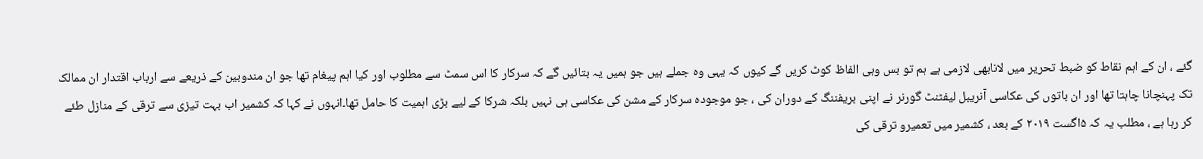گئے ، ان کے اہم نقاط کو ضبط تحریر میں لانابھی لازمی ہے ہم تو بس وہی الفاظ کوٹ کریں گے کیوں کہ یہی وہ جملے ہیں جو ہمیں یہ بتائیں گے کہ سرکار کا اس سمٹ سے مطلوب اور کیا اہم پیغام تھا جو ان مندوبین کے ذریعے سے ارباب اقتدار ان ممالک تک پہنچانا چاہتا تھا اور ان باتوں کی عکاسی آنریبل لیفٹنٹ گورنر نے اپنی بریفننگ کے دوران کی ، جو موجودہ سرکار کے مشن کی عکاسی ہی نہیں بلکہ شرکا کے لیے بڑی اہمیت کا حامل تھا۔انہوں نے کہا کہ کشمیر اب بہت تیزی سے ترقی کے منازل طئے کر رہا ہے ، مطلب یہ کہ ۵اگست ۲۰۱۹ کے بعد ، کشمیر میں تعمیرو ترقی کی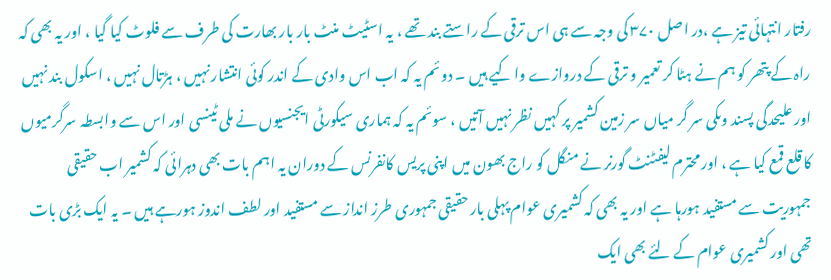رفتار انتہائی تیز ہے ،در اصل ۳۷۰ کی وجہ سے ہی اس ترقی کے راستے بند تھے ، یہ اسٹیٹ منٹ بار بار بھارت کی طرف سے فلوٹ کیا گیا ، اور یہ بھی کہ راہ کے پتھر کو ہم نے ہٹا کر تعمیر و ترقی کے دروازے وا کیے ہیں ۔ دوئم یہ کہ اب اس وادی کے اندر کوئی انتشار نہیں ، ہڑتال نہیں ، اسکول بند نہیں اور علیحدگی پسند وںکی سر گر میاں سر زمین کشمیر پر کہیں نظر نہیں آتیں ، سوئم یہ کہ ہماری سیکورٹی ایجنسیوں نے ملی ٹینسی اور اس سے وابسطہ سرگرمیوں کا قلع قمع کیا ہے ، اور محترم لیفٹنٹ گورنر نے منگل کو راج بھون میں اپنی پریس کانفرنس کے دوران یہ اہم بات بھی دہرائی کہ کشمیر اب حقیقی جمہوریت سے مستفید ہورہا ہے اور یہ بھی کہ کشمیری عوام پہلی بار حقیقی جمہوری طرز انداز سے مستفید اور لطف اندوز ہورہے ہیں ۔ یہ ایک بڑی بات تھی اور کشمیری عوام کے لئے بھی ایک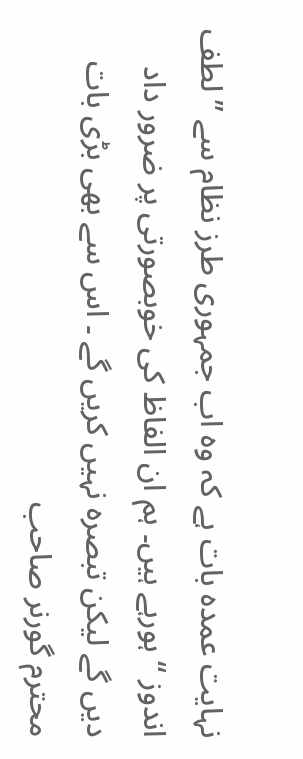نہایت عمدہ بات ہے کہ وہ اب جمہوری طرز نظام سے ” لطف اندوز “ ہورہے ہیں۔ ہم ان الفاظ کی خوبصورتی پر ضرور داد دیں گے لیکن تبصرہ نہیں کریں گے ۔ اس سے بھی بڑی بات محترم گورنر صاحب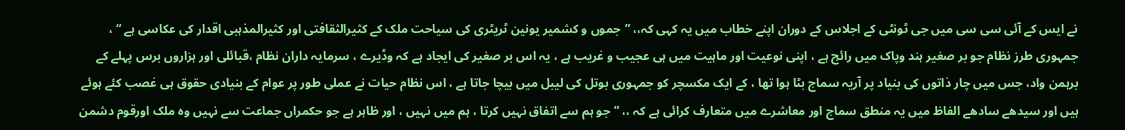نے ایس کے آئی سی سی میں جی ٹونٹی کے اجلاس کے دوران اپنے خطاب میں یہ کہی کہ،، ”جموں و کشمیر یونین ٹریٹری کی سیاحت ملک کے کثیرالثقافتی اور کثیرالمذہبی اقدار کی عکاسی ہے “ ، جمہوری طرز نظام جو بر صغیر ہند وپاک میں رائج ہے ، اپنی نوعیت اور ماہیت میں ہی عجیب و غریب ہے ، یہ اس بر صغیر کی ایجاد ہے کہ وڈیرے ، سرمایہ داران نظام ،قبائلی اور ہزاروں برس پہلے کے برہمن واد، جس میں چار ذاتوں کی بنیاد پر آریہ سماج بٹا ہوا تھا ، کے ایک مکسچر کو جمہوری بوتل کی لیبل میں بیچا جاتا ہے ، اس نظام حیات نے عملی طور پر عوام کے بنیادی حقوق ہی غصب کئے ہوئے ہیں اور سیدھے سادھے الفاظ میں یہ منطق سماج اور معاشرے میں متعارف کرائی ہے کہ ،، ”جو ہم سے اتفاق نہیں کرتا ، ہم میں نہیں ، اور ظاہر ہے جو حکمراں جماعت سے نہیں وہ ملک اورقوم دشمن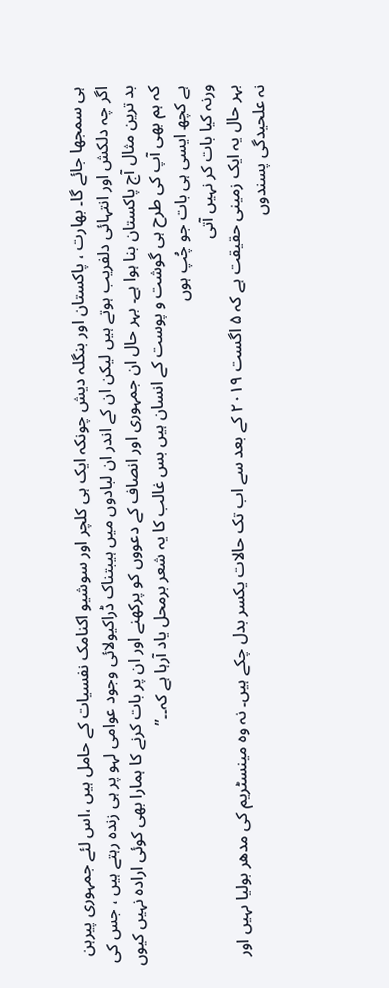ہی سمجھا جائے گا۔ بھارت ، پاکستان اور بنگلہ دیش چونکہ ایک ہی کلچر اور سوشیو اکنامک نفسیات کے حامل ہیں ،اس لئے جمہوری پیرہن اگر چہ دلکش اور انتہائی دلفریب ہوتے ہیں لیکن ان کے اندر ان لبادوں میں ہیبتناک ڈراکیولائی وجود عوامی لہو پر ہی زندہ رہتے ہیں ، جس کی بد ترین مثال آج پاکستان بنا ہوا ہے۔ بہر حال ان جمہوری اور انصاف کے دعووں کو پرکھنے اور ان پر بات کرنے کا ہمارا بھی کوئی ارادہ نہیں کیوں کہ ہم بھی آپ کی طرح ہی گوشت و پوست کے انسان ہیں بس غالب کا یہ شعر برمحل یاد آرہا ہے کہ۔۔”
ہے کچھ ایسی ہی بات جو چُپ ہوں
ورنہ کیا بات کر نہیں آتی
بہر حال یہ ایک زمینی حقیقت ہے کہ ۵ اگست ۲۰۱۹ کے بعد سے اب تک حالات یکسر بدل چکے ہیں۔ نہ وہ مینسٹریم کی مدھر بولیا ںہیں اور نہ علحیدگی پسندوں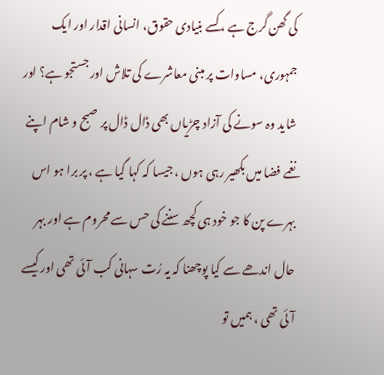کی گھن گرج ہے ، کسے بنیادی حقوق، انسانی اقدار اور ایک جمہوری، مساوات پر مبنی معاشرے کی تلاش اور جستجو ہے؟ اور شاید وہ سونے کی آزاد چڑیاں بھی ڈال ڈال پر صبح و شام اپنے نغمے فضا میں بکھیر رہی ہوں ، جیسا کہ کہا گیا ہے ، پر برا ہو اس بہرے پن کا جو خود ہی کچھ سننے کی حس سے محروم ہے اور بہر حال اندھے سے کیا پوچھنا کہ یہ رُت سہانی کب آئی تھی اور کیسے آئی تھی ، ہمیں تو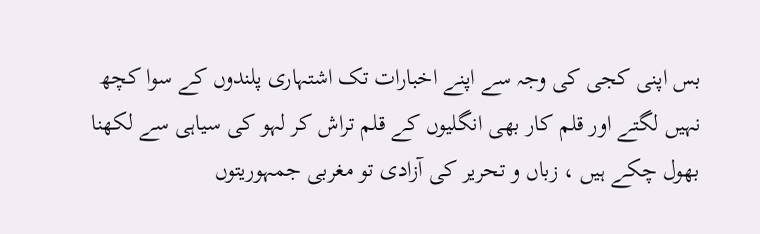بس اپنی کجی کی وجہ سے اپنے اخبارات تک اشتہاری پلندوں کے سوا کچھ نہیں لگتے اور قلم کار بھی انگلیوں کے قلم تراش کر لہو کی سیاہی سے لکھنا بھول چکے ہیں ، زباں و تحریر کی آزادی تو مغربی جمہوریتوں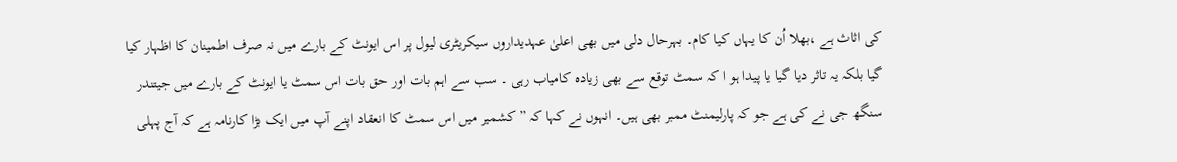کی اثاث ہے ،بھلا اُن کا یہاں کیا کام۔ بہرحال دلی میں بھی اعلیٰ عہدیداروں سیکریٹری لیول پر اس ایونٹ کے بارے میں نہ صرف اطمینان کا اظہار کیا گیا بلکہ یہ تاثر دیا گیا یا پیدا ہو ا کہ سمٹ توقع سے بھی زیادہ کامیاب رہی ۔ سب سے اہم بات اور حق بات اس سمٹ یا ایونٹ کے بارے میں جیتندر سنگھ جی نے کی ہے جو کہ پارلیمنٹ ممبر بھی ہیں۔ انہوں نے کہا کہ ” کشمیر میں اس سمٹ کا انعقاد اپنے آپ میں ایک بڑا کارنامہ ہے کہ آج پہلی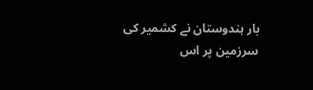بار ہندوستان نے کشمیر کی سرزمین پر اس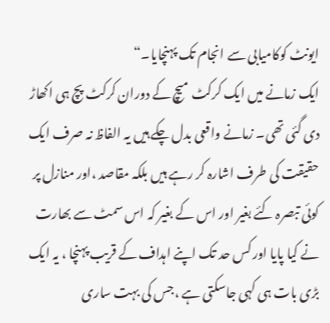ایونٹ کوکامیابی سے انجام تک پہنچایا۔“
ایک زمانے میں ایک کرکٹ میچ کے دوران کرکٹ پچ ہی اکھاڑ دی گئی تھی۔ زمانے واقعی بدل چکے ہیں یہ الفاظ نہ صرف ایک حقیقت کی طرف اشارہ کر رہے ہیں بلکہ مقاصد ،اور منازل پر کوئی تبصرہ کئے بغیر اور اس کے بغیر کہ اس سمٹ سے بھارت نے کیا پایا اور کس حد تک اپنے اہداف کے قریب پہنچا ، یہ ایک بڑی بات ہی کہی جاسکتی ہے ،جس کی بہت ساری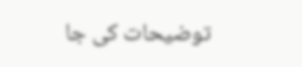توضیحات کی جا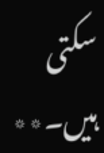سکتی ہیں۔٭٭